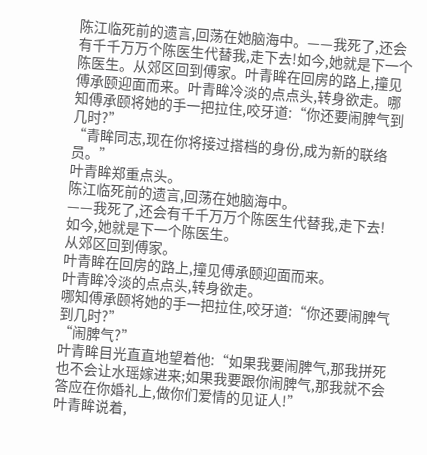陈江临死前的遗言,回荡在她脑海中。——我死了,还会有千千万万个陈医生代替我,走下去!如今,她就是下一个陈医生。从郊区回到傅家。叶青眸在回房的路上,撞见傅承颐迎面而来。叶青眸冷淡的点点头,转身欲走。哪知傅承颐将她的手一把拉住,咬牙道:“你还要闹脾气到几时?”
“青眸同志,现在你将接过搭档的身份,成为新的联络员。”
叶青眸郑重点头。
陈江临死前的遗言,回荡在她脑海中。
——我死了,还会有千千万万个陈医生代替我,走下去!
如今,她就是下一个陈医生。
从郊区回到傅家。
叶青眸在回房的路上,撞见傅承颐迎面而来。
叶青眸冷淡的点点头,转身欲走。
哪知傅承颐将她的手一把拉住,咬牙道:“你还要闹脾气到几时?”
“闹脾气?”
叶青眸目光直直地望着他:“如果我要闹脾气,那我拼死也不会让水瑶嫁进来;如果我要跟你闹脾气,那我就不会答应在你婚礼上,做你们爱情的见证人!”
叶青眸说着,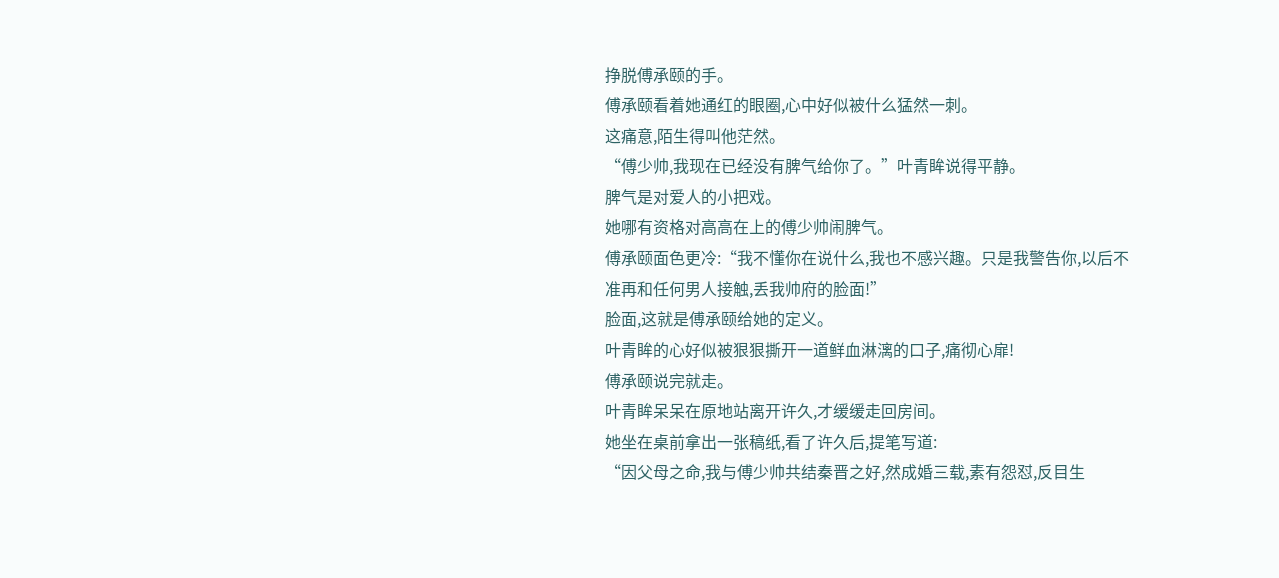挣脱傅承颐的手。
傅承颐看着她通红的眼圈,心中好似被什么猛然一刺。
这痛意,陌生得叫他茫然。
“傅少帅,我现在已经没有脾气给你了。”叶青眸说得平静。
脾气是对爱人的小把戏。
她哪有资格对高高在上的傅少帅闹脾气。
傅承颐面色更冷:“我不懂你在说什么,我也不感兴趣。只是我警告你,以后不准再和任何男人接触,丢我帅府的脸面!”
脸面,这就是傅承颐给她的定义。
叶青眸的心好似被狠狠撕开一道鲜血淋漓的口子,痛彻心扉!
傅承颐说完就走。
叶青眸呆呆在原地站离开许久,才缓缓走回房间。
她坐在桌前拿出一张稿纸,看了许久后,提笔写道:
“因父母之命,我与傅少帅共结秦晋之好,然成婚三载,素有怨怼,反目生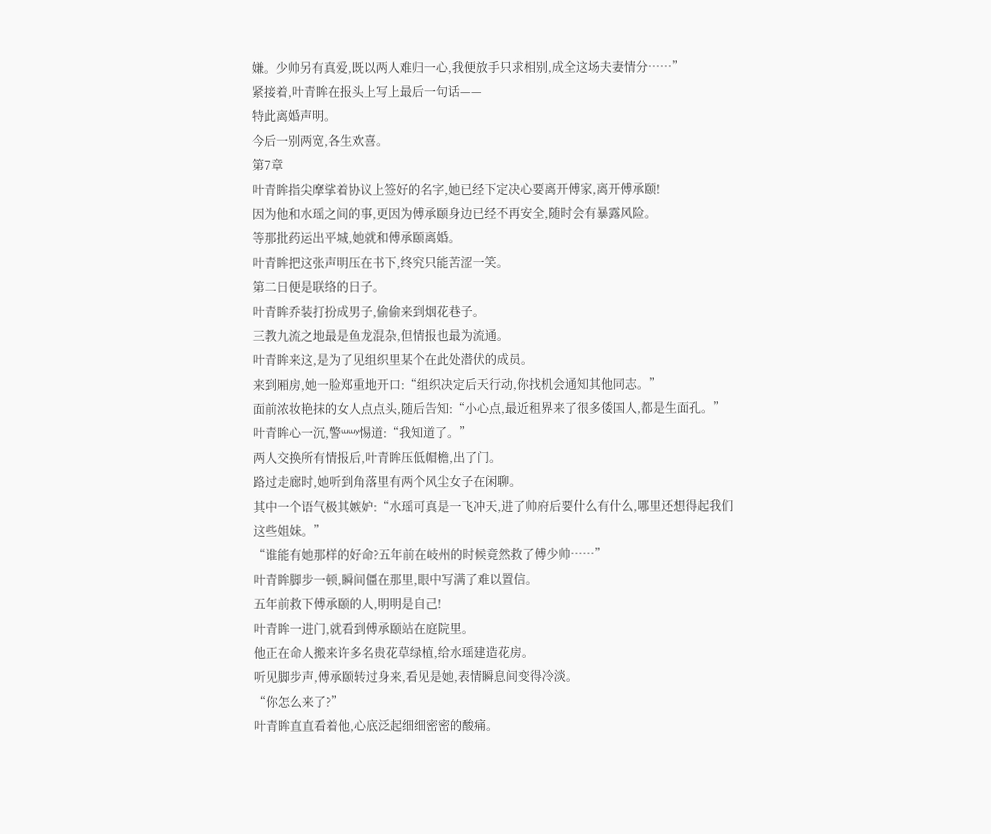嫌。少帅另有真爱,既以两人难归一心,我便放手只求相别,成全这场夫妻情分……”
紧接着,叶青眸在报头上写上最后一句话——
特此离婚声明。
今后一别两宽,各生欢喜。
第7章
叶青眸指尖摩挲着协议上签好的名字,她已经下定决心要离开傅家,离开傅承颐!
因为他和水瑶之间的事,更因为傅承颐身边已经不再安全,随时会有暴露风险。
等那批药运出平城,她就和傅承颐离婚。
叶青眸把这张声明压在书下,终究只能苦涩一笑。
第二日便是联络的日子。
叶青眸乔装打扮成男子,偷偷来到烟花巷子。
三教九流之地最是鱼龙混杂,但情报也最为流通。
叶青眸来这,是为了见组织里某个在此处潜伏的成员。
来到厢房,她一脸郑重地开口:“组织决定后天行动,你找机会通知其他同志。”
面前浓妆艳抹的女人点点头,随后告知:“小心点,最近租界来了很多倭国人,都是生面孔。”
叶青眸心一沉,警ᵚᵚʸ惕道:“我知道了。”
两人交换所有情报后,叶青眸压低帽檐,出了门。
路过走廊时,她听到角落里有两个风尘女子在闲聊。
其中一个语气极其嫉妒:“水瑶可真是一飞冲天,进了帅府后要什么有什么,哪里还想得起我们这些姐妹。”
“谁能有她那样的好命?五年前在岐州的时候竟然救了傅少帅……”
叶青眸脚步一顿,瞬间僵在那里,眼中写满了难以置信。
五年前救下傅承颐的人,明明是自己!
叶青眸一进门,就看到傅承颐站在庭院里。
他正在命人搬来许多名贵花草绿植,给水瑶建造花房。
听见脚步声,傅承颐转过身来,看见是她,表情瞬息间变得冷淡。
“你怎么来了?”
叶青眸直直看着他,心底泛起细细密密的酸痛。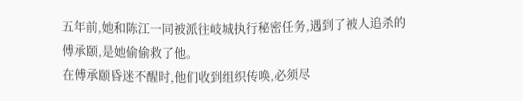五年前,她和陈江一同被派往岐城执行秘密任务,遇到了被人追杀的傅承颐,是她偷偷救了他。
在傅承颐昏迷不醒时,他们收到组织传唤,必须尽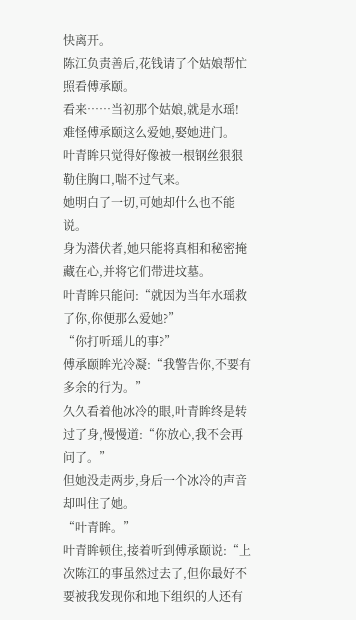快离开。
陈江负责善后,花钱请了个姑娘帮忙照看傅承颐。
看来……当初那个姑娘,就是水瑶!
难怪傅承颐这么爱她,娶她进门。
叶青眸只觉得好像被一根钢丝狠狠勒住胸口,喘不过气来。
她明白了一切,可她却什么也不能说。
身为潜伏者,她只能将真相和秘密掩藏在心,并将它们带进坟墓。
叶青眸只能问:“就因为当年水瑶救了你,你便那么爱她?”
“你打听瑶儿的事?”
傅承颐眸光冷凝:“我警告你,不要有多余的行为。”
久久看着他冰冷的眼,叶青眸终是转过了身,慢慢道:“你放心,我不会再问了。”
但她没走两步,身后一个冰冷的声音却叫住了她。
“叶青眸。”
叶青眸顿住,接着听到傅承颐说:“上次陈江的事虽然过去了,但你最好不要被我发现你和地下组织的人还有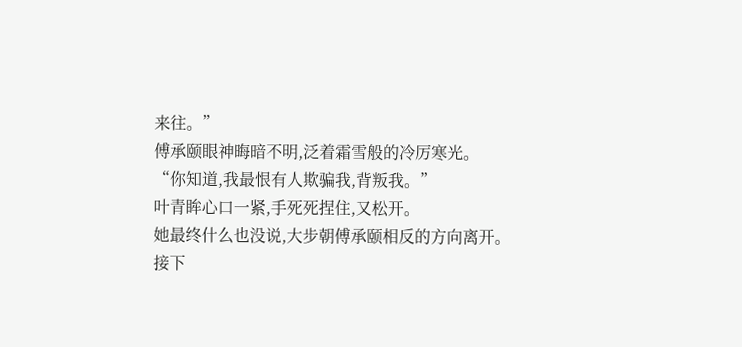来往。”
傅承颐眼神晦暗不明,泛着霜雪般的冷厉寒光。
“你知道,我最恨有人欺骗我,背叛我。”
叶青眸心口一紧,手死死捏住,又松开。
她最终什么也没说,大步朝傅承颐相反的方向离开。
接下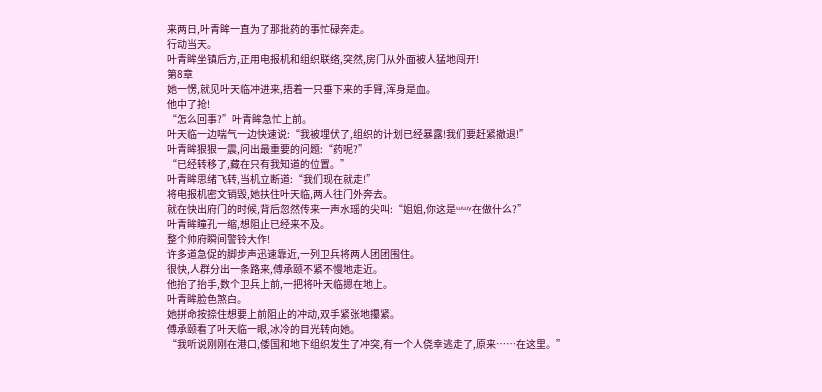来两日,叶青眸一直为了那批药的事忙碌奔走。
行动当天。
叶青眸坐镇后方,正用电报机和组织联络,突然,房门从外面被人猛地闯开!
第8章
她一愣,就见叶天临冲进来,捂着一只垂下来的手臂,浑身是血。
他中了抢!
“怎么回事?”叶青眸急忙上前。
叶天临一边喘气一边快速说:“我被埋伏了,组织的计划已经暴露!我们要赶紧撤退!”
叶青眸狠狠一震,问出最重要的问题:“药呢?”
“已经转移了,藏在只有我知道的位置。”
叶青眸思绪飞转,当机立断道:“我们现在就走!”
将电报机密文销毁,她扶住叶天临,两人往门外奔去。
就在快出府门的时候,背后忽然传来一声水瑶的尖叫:“姐姐,你这是ᵚᵚʸ在做什么?”
叶青眸瞳孔一缩,想阻止已经来不及。
整个帅府瞬间警铃大作!
许多道急促的脚步声迅速靠近,一列卫兵将两人团团围住。
很快,人群分出一条路来,傅承颐不紧不慢地走近。
他抬了抬手,数个卫兵上前,一把将叶天临摁在地上。
叶青眸脸色煞白。
她拼命按捺住想要上前阻止的冲动,双手紧张地攥紧。
傅承颐看了叶天临一眼,冰冷的目光转向她。
“我听说刚刚在港口,倭国和地下组织发生了冲突,有一个人侥幸逃走了,原来……在这里。”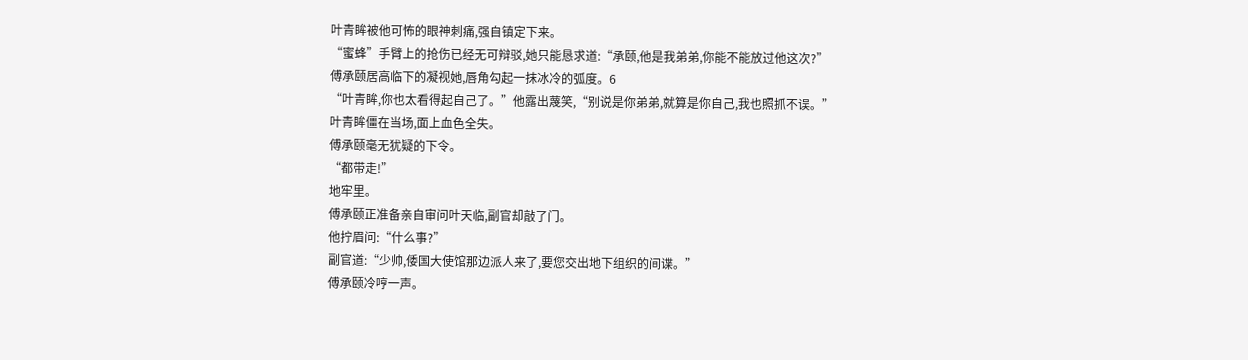叶青眸被他可怖的眼神刺痛,强自镇定下来。
“蜜蜂”手臂上的抢伤已经无可辩驳,她只能恳求道:“承颐,他是我弟弟,你能不能放过他这次?”
傅承颐居高临下的凝视她,唇角勾起一抹冰冷的弧度。6
“叶青眸,你也太看得起自己了。”他露出蔑笑,“别说是你弟弟,就算是你自己,我也照抓不误。”
叶青眸僵在当场,面上血色全失。
傅承颐毫无犹疑的下令。
“都带走!”
地牢里。
傅承颐正准备亲自审问叶天临,副官却敲了门。
他拧眉问:“什么事?”
副官道:“少帅,倭国大使馆那边派人来了,要您交出地下组织的间谍。”
傅承颐冷哼一声。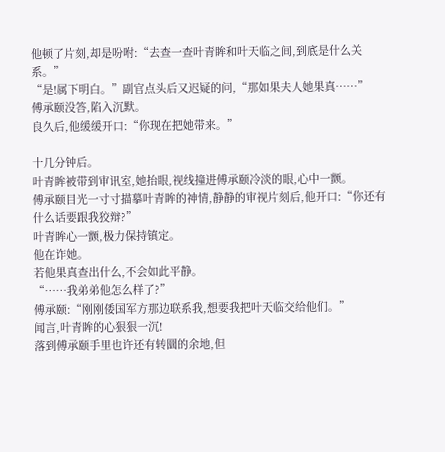他顿了片刻,却是吩咐:“去查一查叶青眸和叶天临之间,到底是什么关系。”
“是!属下明白。”副官点头后又迟疑的问,“那如果夫人她果真……”
傅承颐没答,陷入沉默。
良久后,他缓缓开口:“你现在把她带来。”

十几分钟后。
叶青眸被带到审讯室,她抬眼,视线撞进傅承颐冷淡的眼,心中一颤。
傅承颐目光一寸寸描摹叶青眸的神情,静静的审视片刻后,他开口:“你还有什么话要跟我狡辩?”
叶青眸心一颤,极力保持镇定。
他在诈她。
若他果真查出什么,不会如此平静。
“……我弟弟他怎么样了?”
傅承颐:“刚刚倭国军方那边联系我,想要我把叶天临交给他们。”
闻言,叶青眸的心狠狠一沉!
落到傅承颐手里也许还有转圜的余地,但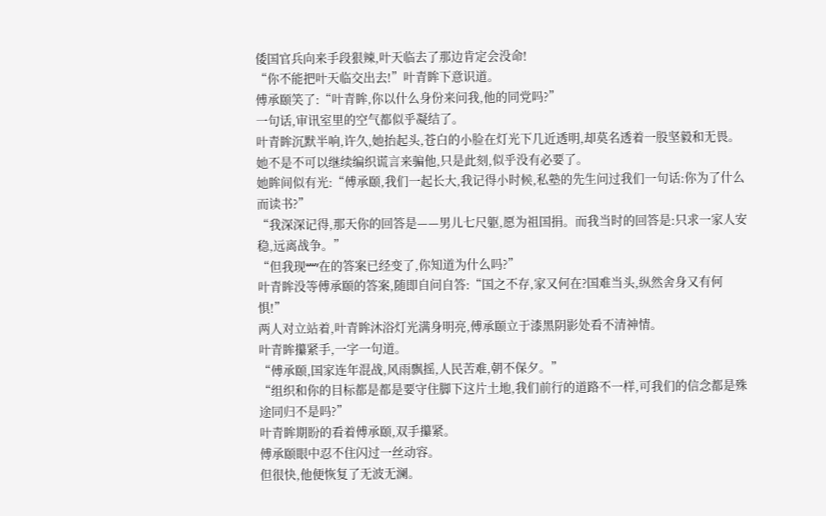倭国官兵向来手段狠辣,叶天临去了那边肯定会没命!
“你不能把叶天临交出去!”叶青眸下意识道。
傅承颐笑了:“叶青眸,你以什么身份来问我,他的同党吗?”
一句话,审讯室里的空气都似乎凝结了。
叶青眸沉默半响,许久,她抬起头,苍白的小脸在灯光下几近透明,却莫名透着一股坚毅和无畏。
她不是不可以继续编织谎言来骗他,只是此刻,似乎没有必要了。
她眸间似有光:“傅承颐,我们一起长大,我记得小时候,私塾的先生问过我们一句话:你为了什么而读书?”
“我深深记得,那天你的回答是——男儿七尺躯,愿为祖国捐。而我当时的回答是:只求一家人安稳,远离战争。”
“但我现ᵚᵚʸ在的答案已经变了,你知道为什么吗?”
叶青眸没等傅承颐的答案,随即自问自答:“国之不存,家又何在?国难当头,纵然舍身又有何惧!”
两人对立站着,叶青眸沐浴灯光满身明亮,傅承颐立于漆黑阴影处看不清神情。
叶青眸攥紧手,一字一句道。
“傅承颐,国家连年混战,风雨飘摇,人民苦难,朝不保夕。”
“组织和你的目标都是都是要守住脚下这片土地,我们前行的道路不一样,可我们的信念都是殊途同归不是吗?”
叶青眸期盼的看着傅承颐,双手攥紧。
傅承颐眼中忍不住闪过一丝动容。
但很快,他便恢复了无波无澜。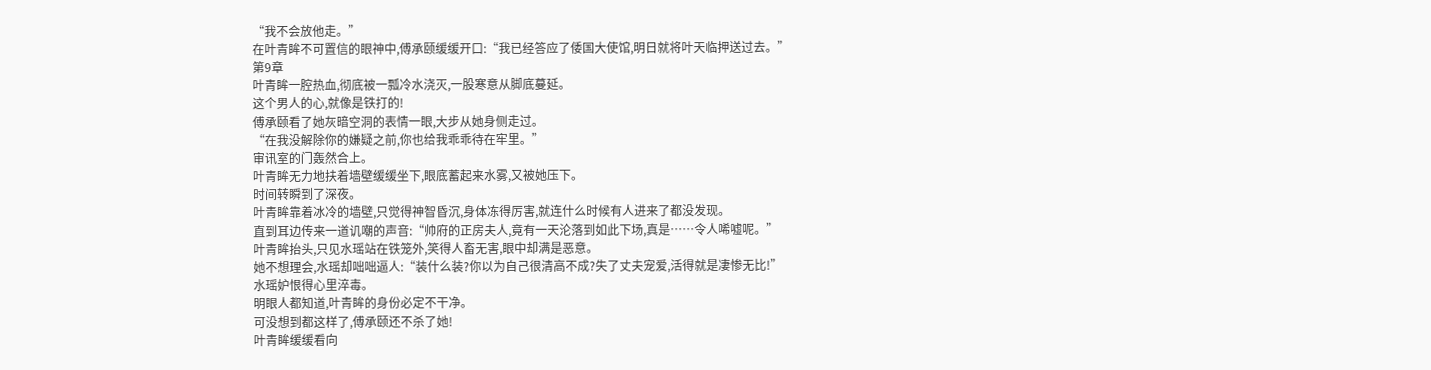“我不会放他走。”
在叶青眸不可置信的眼神中,傅承颐缓缓开口:“我已经答应了倭国大使馆,明日就将叶天临押送过去。”
第9章
叶青眸一腔热血,彻底被一瓢冷水浇灭,一股寒意从脚底蔓延。
这个男人的心,就像是铁打的!
傅承颐看了她灰暗空洞的表情一眼,大步从她身侧走过。
“在我没解除你的嫌疑之前,你也给我乖乖待在牢里。”
审讯室的门轰然合上。
叶青眸无力地扶着墙壁缓缓坐下,眼底蓄起来水雾,又被她压下。
时间转瞬到了深夜。
叶青眸靠着冰冷的墙壁,只觉得神智昏沉,身体冻得厉害,就连什么时候有人进来了都没发现。
直到耳边传来一道讥嘲的声音:“帅府的正房夫人,竟有一天沦落到如此下场,真是……令人唏嘘呢。”
叶青眸抬头,只见水瑶站在铁笼外,笑得人畜无害,眼中却满是恶意。
她不想理会,水瑶却咄咄逼人:“装什么装?你以为自己很清高不成?失了丈夫宠爱,活得就是凄惨无比!”
水瑶妒恨得心里淬毒。
明眼人都知道,叶青眸的身份必定不干净。
可没想到都这样了,傅承颐还不杀了她!
叶青眸缓缓看向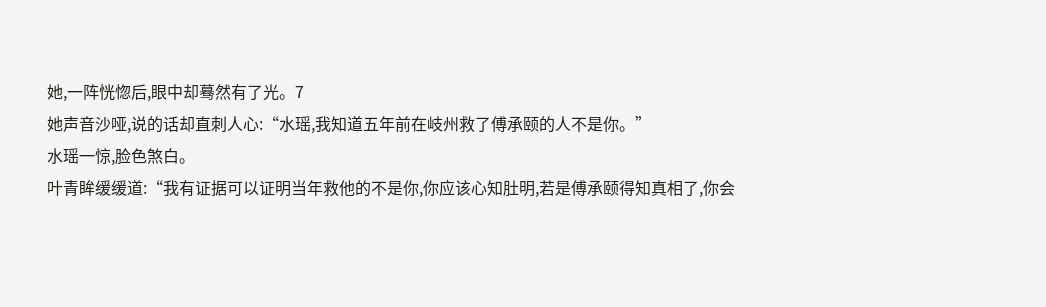她,一阵恍惚后,眼中却蓦然有了光。7
她声音沙哑,说的话却直刺人心:“水瑶,我知道五年前在岐州救了傅承颐的人不是你。”
水瑶一惊,脸色煞白。
叶青眸缓缓道:“我有证据可以证明当年救他的不是你,你应该心知肚明,若是傅承颐得知真相了,你会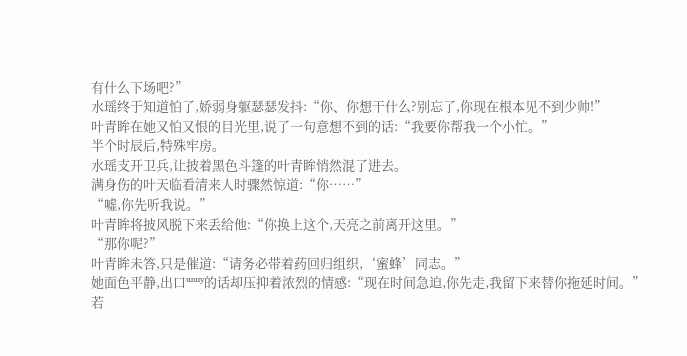有什么下场吧?”
水瑶终于知道怕了,娇弱身躯瑟瑟发抖:“你、你想干什么?别忘了,你现在根本见不到少帅!”
叶青眸在她又怕又恨的目光里,说了一句意想不到的话:“我要你帮我一个小忙。”
半个时辰后,特殊牢房。
水瑶支开卫兵,让披着黑色斗篷的叶青眸悄然混了进去。
满身伤的叶天临看清来人时骤然惊道:“你……”
“嘘,你先听我说。”
叶青眸将披风脱下来丢给他:“你换上这个,天亮之前离开这里。”
“那你呢?”
叶青眸未答,只是催道:“请务必带着药回归组织,‘蜜蜂’同志。”
她面色平静,出口ᵚᵚʸ的话却压抑着浓烈的情感:“现在时间急迫,你先走,我留下来替你拖延时间。”
若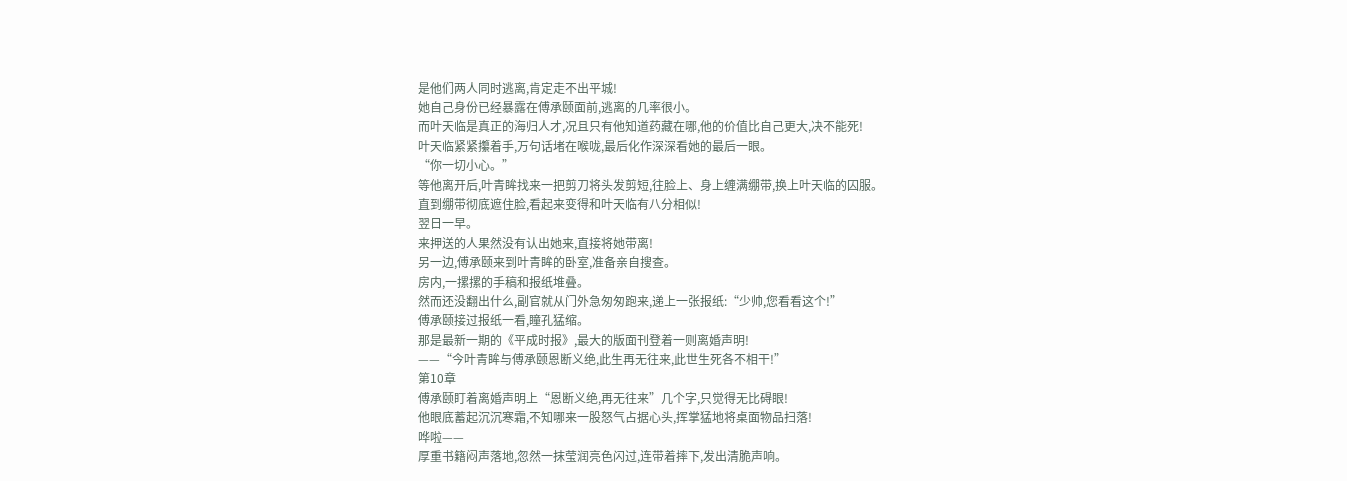是他们两人同时逃离,肯定走不出平城!
她自己身份已经暴露在傅承颐面前,逃离的几率很小。
而叶天临是真正的海归人才,况且只有他知道药藏在哪,他的价值比自己更大,决不能死!
叶天临紧紧攥着手,万句话堵在喉咙,最后化作深深看她的最后一眼。
“你一切小心。”
等他离开后,叶青眸找来一把剪刀将头发剪短,往脸上、身上缠满绷带,换上叶天临的囚服。
直到绷带彻底遮住脸,看起来变得和叶天临有八分相似!
翌日一早。
来押送的人果然没有认出她来,直接将她带离!
另一边,傅承颐来到叶青眸的卧室,准备亲自搜查。
房内,一摞摞的手稿和报纸堆叠。
然而还没翻出什么,副官就从门外急匆匆跑来,递上一张报纸:“少帅,您看看这个!”
傅承颐接过报纸一看,瞳孔猛缩。
那是最新一期的《平成时报》,最大的版面刊登着一则离婚声明!
——“今叶青眸与傅承颐恩断义绝,此生再无往来,此世生死各不相干!”
第10章
傅承颐盯着离婚声明上“恩断义绝,再无往来”几个字,只觉得无比碍眼!
他眼底蓄起沉沉寒霜,不知哪来一股怒气占据心头,挥掌猛地将桌面物品扫落!
哗啦——
厚重书籍闷声落地,忽然一抹莹润亮色闪过,连带着摔下,发出清脆声响。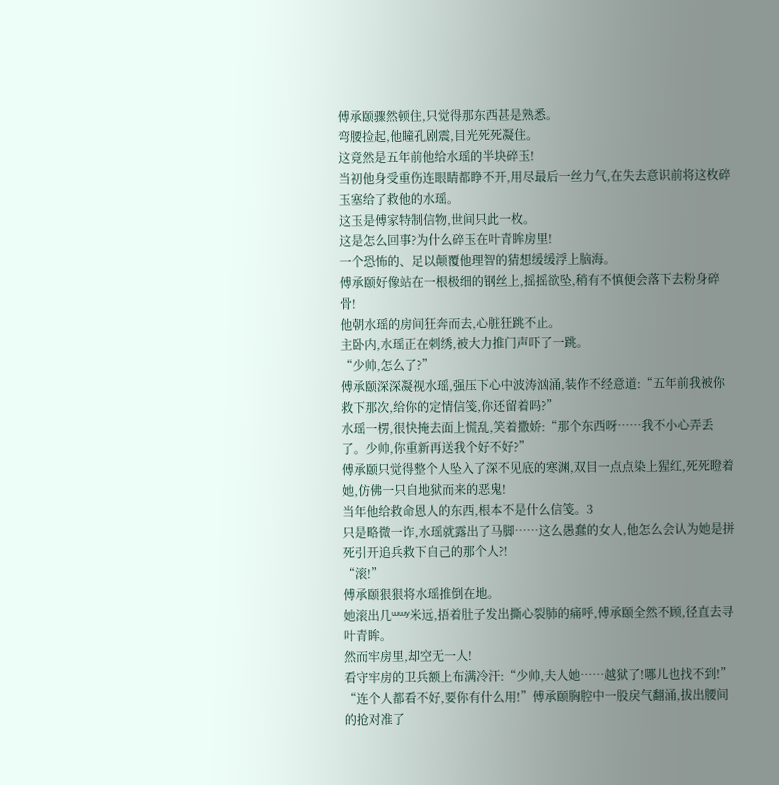傅承颐骤然顿住,只觉得那东西甚是熟悉。
弯腰捡起,他瞳孔剧震,目光死死凝住。
这竟然是五年前他给水瑶的半块碎玉!
当初他身受重伤连眼睛都睁不开,用尽最后一丝力气,在失去意识前将这枚碎玉塞给了救他的水瑶。
这玉是傅家特制信物,世间只此一枚。
这是怎么回事?为什么碎玉在叶青眸房里!
一个恐怖的、足以颠覆他理智的猜想缓缓浮上脑海。
傅承颐好像站在一根极细的钢丝上,摇摇欲坠,稍有不慎便会落下去粉身碎骨!
他朝水瑶的房间狂奔而去,心脏狂跳不止。
主卧内,水瑶正在刺绣,被大力推门声吓了一跳。
“少帅,怎么了?”
傅承颐深深凝视水瑶,强压下心中波涛汹涌,装作不经意道:“五年前我被你救下那次,给你的定情信笺,你还留着吗?”
水瑶一楞,很快掩去面上慌乱,笑着撒娇:“那个东西呀……我不小心弄丢了。少帅,你重新再送我个好不好?”
傅承颐只觉得整个人坠入了深不见底的寒渊,双目一点点染上猩红,死死瞪着她,仿佛一只自地狱而来的恶鬼!
当年他给救命恩人的东西,根本不是什么信笺。3
只是略微一诈,水瑶就露出了马脚……这么愚蠢的女人,他怎么会认为她是拼死引开追兵救下自己的那个人?!
“滚!”
傅承颐狠狠将水瑶推倒在地。
她滚出几ᵚᵚʸ米远,捂着肚子发出撕心裂肺的痛呼,傅承颐全然不顾,径直去寻叶青眸。
然而牢房里,却空无一人!
看守牢房的卫兵额上布满冷汗:“少帅,夫人她……越狱了!哪儿也找不到!”
“连个人都看不好,要你有什么用!”傅承颐胸腔中一股戾气翻涌,拔出腰间的抢对准了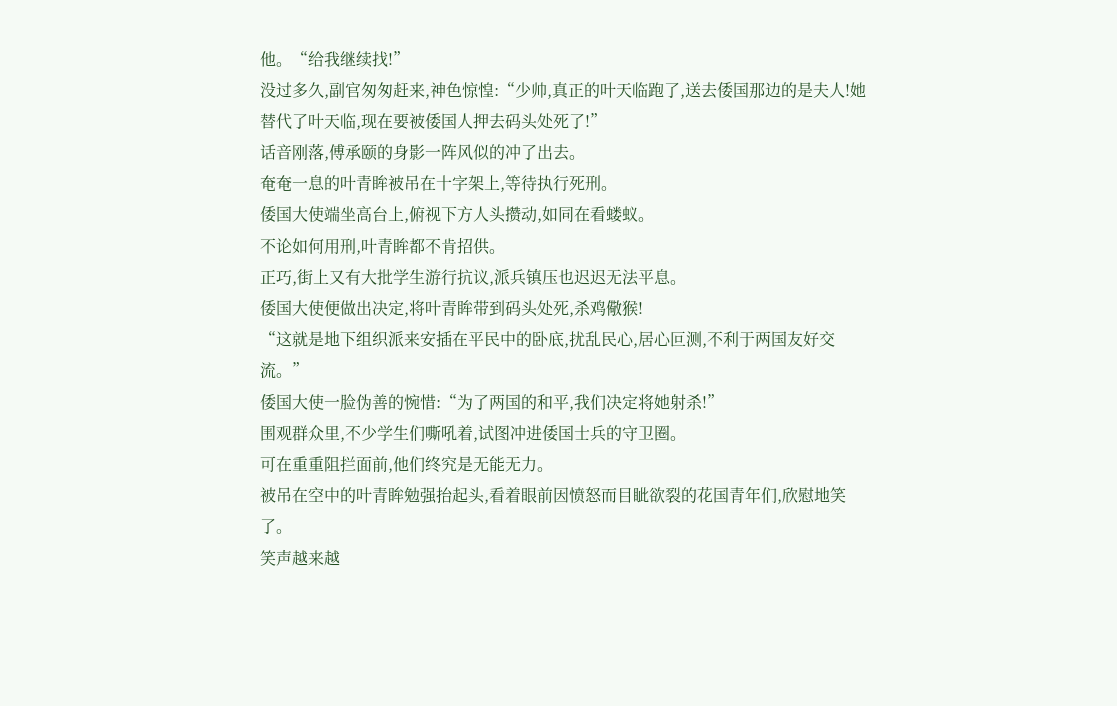他。“给我继续找!”
没过多久,副官匆匆赶来,神色惊惶:“少帅,真正的叶天临跑了,送去倭国那边的是夫人!她替代了叶天临,现在要被倭国人押去码头处死了!”
话音刚落,傅承颐的身影一阵风似的冲了出去。
奄奄一息的叶青眸被吊在十字架上,等待执行死刑。
倭国大使端坐高台上,俯视下方人头攒动,如同在看蝼蚁。
不论如何用刑,叶青眸都不肯招供。
正巧,街上又有大批学生游行抗议,派兵镇压也迟迟无法平息。
倭国大使便做出决定,将叶青眸带到码头处死,杀鸡儆猴!
“这就是地下组织派来安插在平民中的卧底,扰乱民心,居心叵测,不利于两国友好交流。”
倭国大使一脸伪善的惋惜:“为了两国的和平,我们决定将她射杀!”
围观群众里,不少学生们嘶吼着,试图冲进倭国士兵的守卫圈。
可在重重阻拦面前,他们终究是无能无力。
被吊在空中的叶青眸勉强抬起头,看着眼前因愤怒而目眦欲裂的花国青年们,欣慰地笑了。
笑声越来越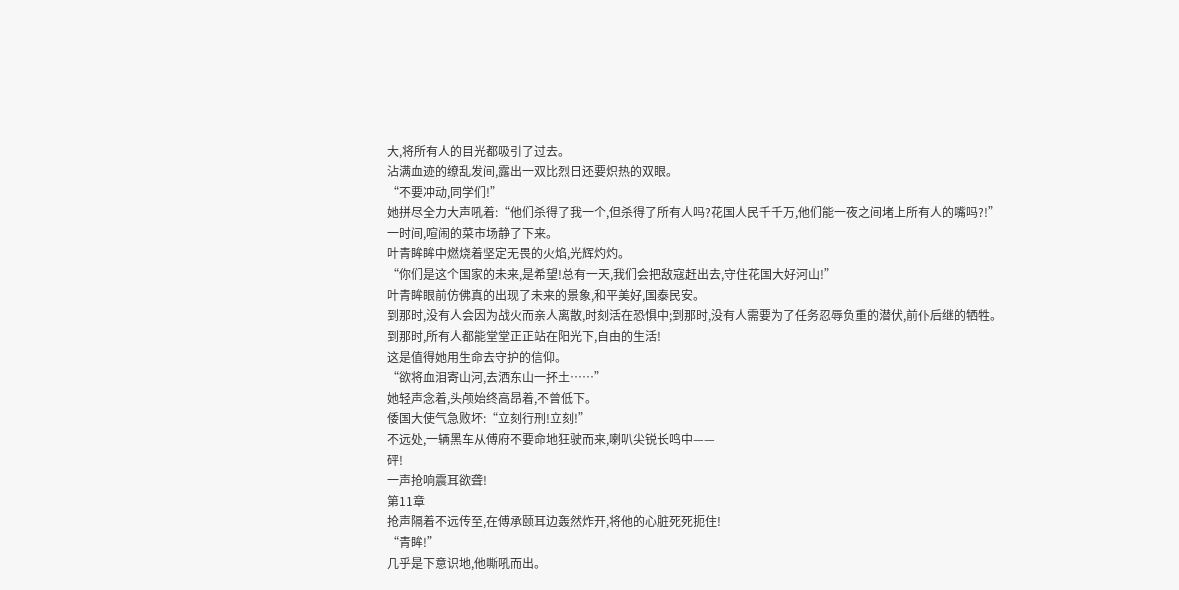大,将所有人的目光都吸引了过去。
沾满血迹的缭乱发间,露出一双比烈日还要炽热的双眼。
“不要冲动,同学们!”
她拼尽全力大声吼着:“他们杀得了我一个,但杀得了所有人吗?花国人民千千万,他们能一夜之间堵上所有人的嘴吗?!”
一时间,喧闹的菜市场静了下来。
叶青眸眸中燃烧着坚定无畏的火焰,光辉灼灼。
“你们是这个国家的未来,是希望!总有一天,我们会把敌寇赶出去,守住花国大好河山!”
叶青眸眼前仿佛真的出现了未来的景象,和平美好,国泰民安。
到那时,没有人会因为战火而亲人离散,时刻活在恐惧中;到那时,没有人需要为了任务忍辱负重的潜伏,前仆后继的牺牲。
到那时,所有人都能堂堂正正站在阳光下,自由的生活!
这是值得她用生命去守护的信仰。
“欲将血泪寄山河,去洒东山一抔土……”
她轻声念着,头颅始终高昂着,不曾低下。
倭国大使气急败坏:“立刻行刑!立刻!”
不远处,一辆黑车从傅府不要命地狂驶而来,喇叭尖锐长鸣中——
砰!
一声抢响震耳欲聋!
第11章
抢声隔着不远传至,在傅承颐耳边轰然炸开,将他的心脏死死扼住!
“青眸!”
几乎是下意识地,他嘶吼而出。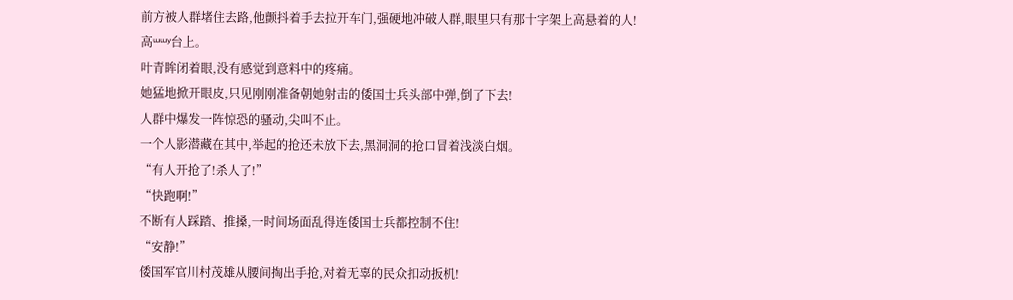前方被人群堵住去路,他颤抖着手去拉开车门,强硬地冲破人群,眼里只有那十字架上高悬着的人!
高ᵚᵚʸ台上。
叶青眸闭着眼,没有感觉到意料中的疼痛。
她猛地掀开眼皮,只见刚刚准备朝她射击的倭国士兵头部中弹,倒了下去!
人群中爆发一阵惊恐的骚动,尖叫不止。
一个人影潜藏在其中,举起的抢还未放下去,黑洞洞的抢口冒着浅淡白烟。
“有人开抢了!杀人了!”
“快跑啊!”
不断有人踩踏、推搡,一时间场面乱得连倭国士兵都控制不住!
“安静!”
倭国军官川村茂雄从腰间掏出手抢,对着无辜的民众扣动扳机!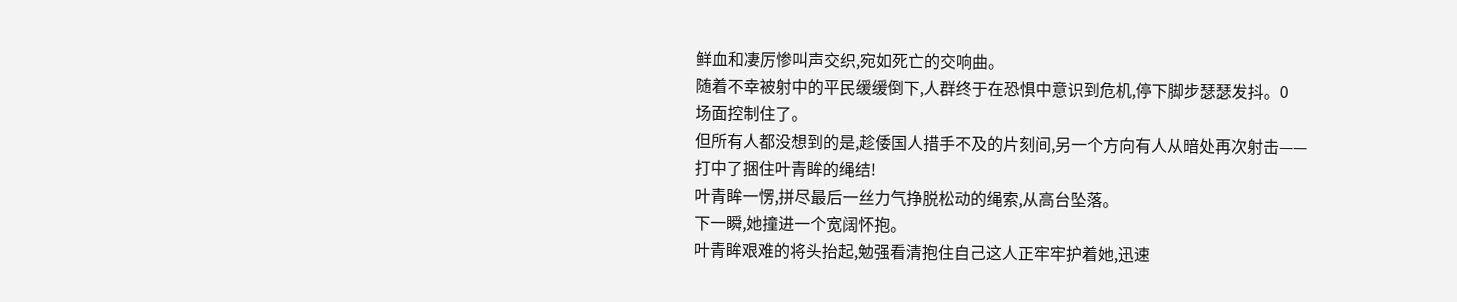鲜血和凄厉惨叫声交织,宛如死亡的交响曲。
随着不幸被射中的平民缓缓倒下,人群终于在恐惧中意识到危机,停下脚步瑟瑟发抖。0
场面控制住了。
但所有人都没想到的是,趁倭国人措手不及的片刻间,另一个方向有人从暗处再次射击——
打中了捆住叶青眸的绳结!
叶青眸一愣,拼尽最后一丝力气挣脱松动的绳索,从高台坠落。
下一瞬,她撞进一个宽阔怀抱。
叶青眸艰难的将头抬起,勉强看清抱住自己这人正牢牢护着她,迅速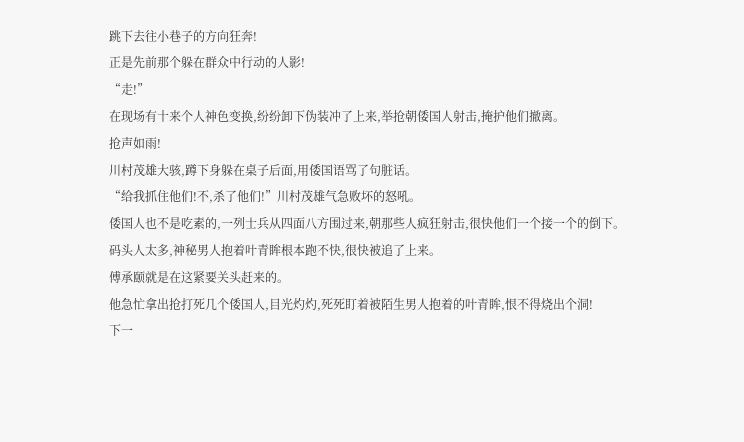跳下去往小巷子的方向狂奔!
正是先前那个躲在群众中行动的人影!
“走!”
在现场有十来个人神色变换,纷纷卸下伪装冲了上来,举抢朝倭国人射击,掩护他们撤离。
抢声如雨!
川村茂雄大骇,蹲下身躲在桌子后面,用倭国语骂了句脏话。
“给我抓住他们!不,杀了他们!”川村茂雄气急败坏的怒吼。
倭国人也不是吃素的,一列士兵从四面八方围过来,朝那些人疯狂射击,很快他们一个接一个的倒下。
码头人太多,神秘男人抱着叶青眸根本跑不快,很快被追了上来。
傅承颐就是在这紧要关头赶来的。
他急忙拿出抢打死几个倭国人,目光灼灼,死死盯着被陌生男人抱着的叶青眸,恨不得烧出个洞!
下一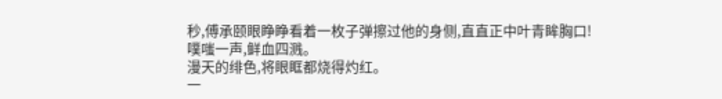秒,傅承颐眼睁睁看着一枚子弹擦过他的身侧,直直正中叶青眸胸口!
噗嗤一声,鲜血四溅。
漫天的绯色,将眼眶都烧得灼红。
一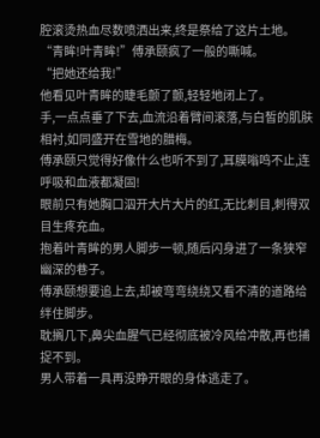腔滚烫热血尽数喷洒出来,终是祭给了这片土地。
“青眸!叶青眸!”傅承颐疯了一般的嘶喊。
“把她还给我!”
他看见叶青眸的睫毛颤了颤,轻轻地闭上了。
手,一点点垂了下去,血流沿着臂间滚落,与白皙的肌肤相衬,如同盛开在雪地的腊梅。
傅承颐只觉得好像什么也听不到了,耳膜嗡鸣不止,连呼吸和血液都凝固!
眼前只有她胸口泅开大片大片的红,无比刺目,刺得双目生疼充血。
抱着叶青眸的男人脚步一顿,随后闪身进了一条狭窄幽深的巷子。
傅承颐想要追上去,却被弯弯绕绕又看不清的道路给绊住脚步。
耽搁几下,鼻尖血腥气已经彻底被冷风给冲散,再也捕捉不到。
男人带着一具再没睁开眼的身体逃走了。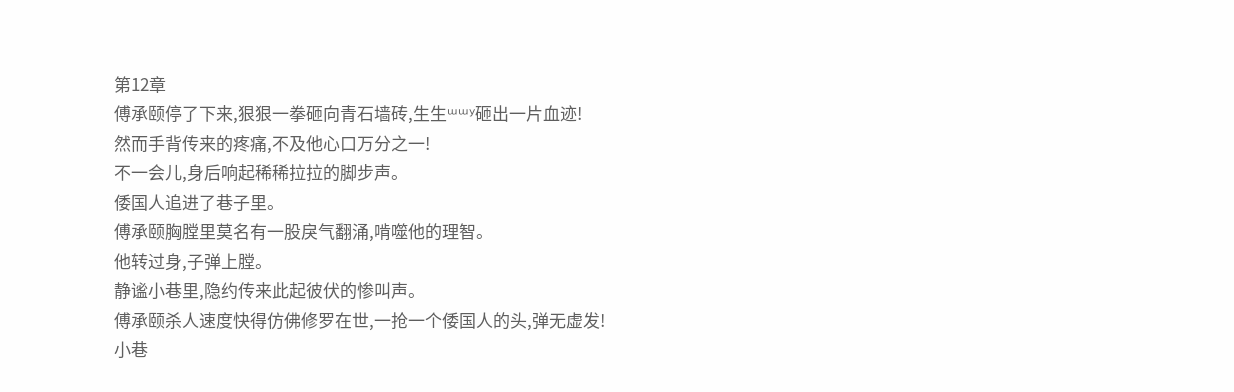第12章
傅承颐停了下来,狠狠一拳砸向青石墙砖,生生ᵚᵚʸ砸出一片血迹!
然而手背传来的疼痛,不及他心口万分之一!
不一会儿,身后响起稀稀拉拉的脚步声。
倭国人追进了巷子里。
傅承颐胸膛里莫名有一股戾气翻涌,啃噬他的理智。
他转过身,子弹上膛。
静谧小巷里,隐约传来此起彼伏的惨叫声。
傅承颐杀人速度快得仿佛修罗在世,一抢一个倭国人的头,弹无虚发!
小巷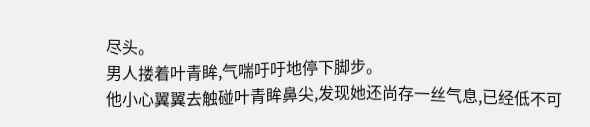尽头。
男人搂着叶青眸,气喘吁吁地停下脚步。
他小心翼翼去触碰叶青眸鼻尖,发现她还尚存一丝气息,已经低不可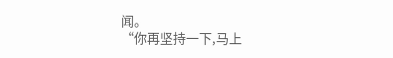闻。
“你再坚持一下,马上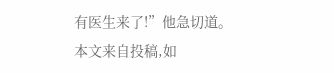有医生来了!”他急切道。
本文来自投稿,如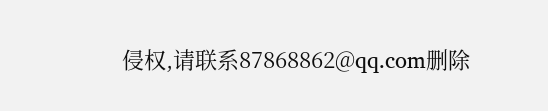侵权,请联系87868862@qq.com删除